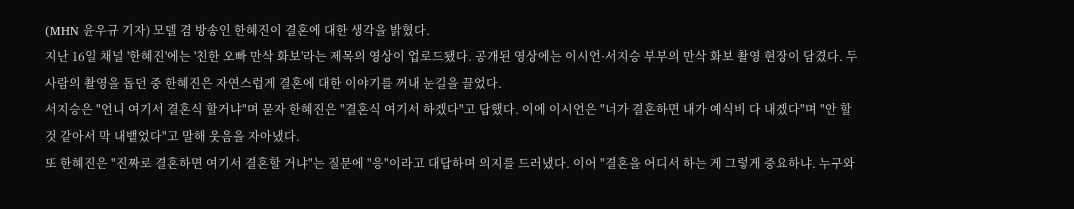(MHN 윤우규 기자) 모델 겸 방송인 한혜진이 결혼에 대한 생각을 밝혔다.
지난 16일 채널 '한혜진'에는 '친한 오빠 만삭 화보'라는 제목의 영상이 업로드됐다. 공개된 영상에는 이시언·서지승 부부의 만삭 화보 촬영 현장이 담겼다. 두 사람의 촬영을 돕던 중 한혜진은 자연스럽게 결혼에 대한 이야기를 꺼내 눈길을 끌었다.
서지승은 "언니 여기서 결혼식 할거냐"며 묻자 한혜진은 "결혼식 여기서 하겠다"고 답했다. 이에 이시언은 "너가 결혼하면 내가 예식비 다 내겠다"며 "안 할 것 같아서 막 내뱉었다"고 말해 웃음을 자아냈다.
또 한혜진은 "진짜로 결혼하면 여기서 결혼할 거냐"는 질문에 "응"이라고 대답하며 의지를 드러냈다. 이어 "결혼을 어디서 하는 게 그렇게 중요하냐. 누구와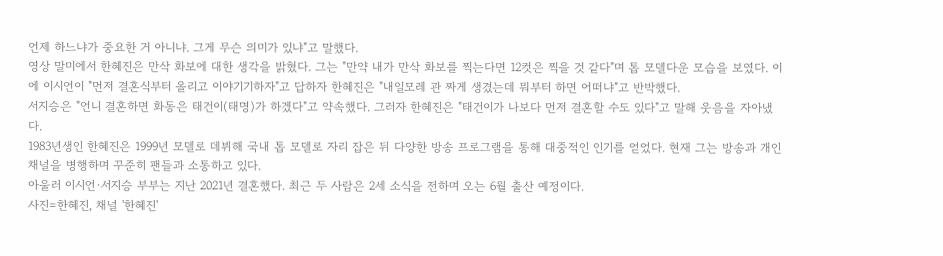언제 하느냐가 중요한 거 아니냐. 그게 무슨 의미가 있냐"고 말했다.
영상 말미에서 한혜진은 만삭 화보에 대한 생각을 밝혔다. 그는 "만약 내가 만삭 화보를 찍는다면 12컷은 찍을 것 같다"며 톱 모델다운 모습을 보였다. 이에 이시언이 "먼저 결혼식부터 올리고 이야기기하자"고 답하자 한혜진은 "내일모레 관 짜게 생겼는데 뭐부터 하면 어떠냐"고 반박했다.
서지승은 "언니 결혼하면 화동은 태건이(태명)가 하겠다"고 약속했다. 그러자 한혜진은 "태건이가 나보다 먼저 결혼할 수도 있다"고 말해 웃음을 자아냈다.
1983년생인 한혜진은 1999년 모델로 데뷔해 국내 톱 모델로 자리 잡은 뒤 다양한 방송 프로그램을 통해 대중적인 인기를 얻었다. 현재 그는 방송과 개인 채널을 병행하며 꾸준히 팬들과 소통하고 있다.
아울러 이시언·서지승 부부는 지난 2021년 결혼했다. 최근 두 사람은 2세 소식을 전하며 오는 6월 출산 예정이다.
사진=한혜진, 채널 '한혜진'